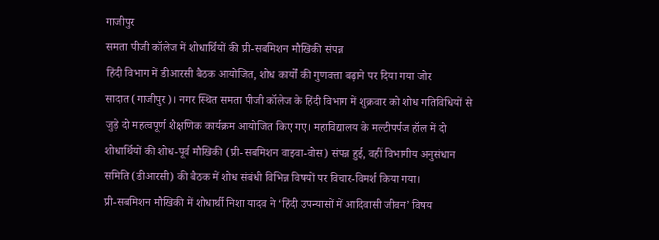गाजीपुर
समता पीजी कॉलेज में शोधार्थियों की प्री-सबमिशन मौखिकी संपन्न
हिंदी विभाग में डीआरसी बैठक आयोजित, शोध कार्यों की गुणवत्ता बढ़ाने पर दिया गया जोर
सादात (गाजीपुर)। नगर स्थित समता पीजी कॉलेज के हिंदी विभाग में शुक्रवार को शोध गतिविधियों से जुड़े दो महत्वपूर्ण शैक्षणिक कार्यक्रम आयोजित किए गए। महाविद्यालय के मल्टीपर्पज हॉल में दो शोधार्थियों की शोध-पूर्व मौखिकी (प्री-सबमिशन वाइवा-वोस) संपन्न हुई, वहीं विभागीय अनुसंधान समिति (डीआरसी) की बैठक में शोध संबंधी विभिन्न विषयों पर विचार-विमर्श किया गया।
प्री-सबमिशन मौखिकी में शोधार्थी निशा यादव ने ‘हिंदी उपन्यासों में आदिवासी जीवन’ विषय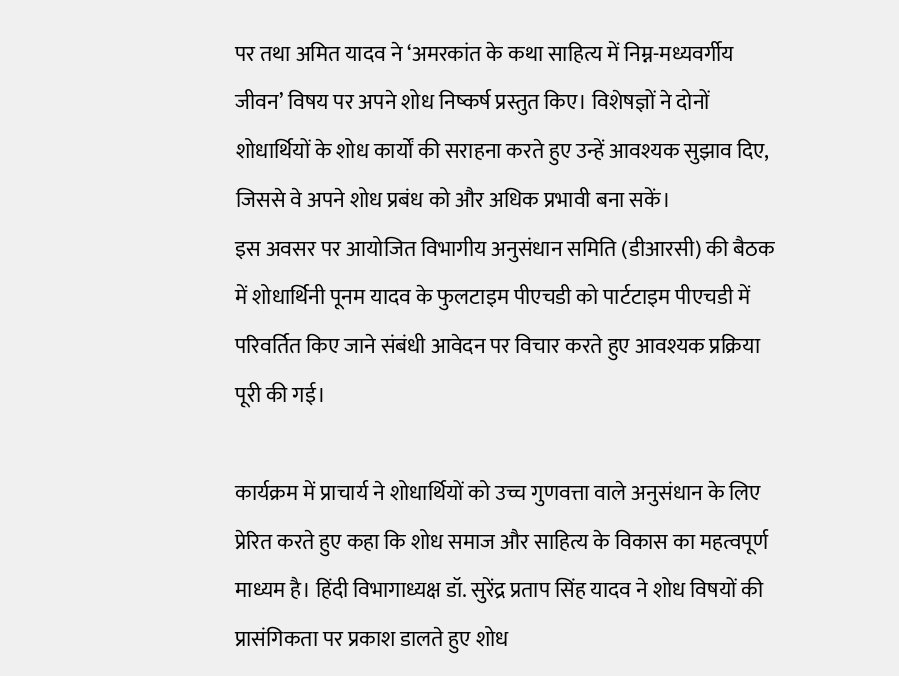पर तथा अमित यादव ने ‘अमरकांत के कथा साहित्य में निम्न-मध्यवर्गीय जीवन’ विषय पर अपने शोध निष्कर्ष प्रस्तुत किए। विशेषज्ञों ने दोनों शोधार्थियों के शोध कार्यों की सराहना करते हुए उन्हें आवश्यक सुझाव दिए, जिससे वे अपने शोध प्रबंध को और अधिक प्रभावी बना सकें।
इस अवसर पर आयोजित विभागीय अनुसंधान समिति (डीआरसी) की बैठक में शोधार्थिनी पूनम यादव के फुलटाइम पीएचडी को पार्टटाइम पीएचडी में परिवर्तित किए जाने संबंधी आवेदन पर विचार करते हुए आवश्यक प्रक्रिया पूरी की गई।

कार्यक्रम में प्राचार्य ने शोधार्थियों को उच्च गुणवत्ता वाले अनुसंधान के लिए प्रेरित करते हुए कहा कि शोध समाज और साहित्य के विकास का महत्वपूर्ण माध्यम है। हिंदी विभागाध्यक्ष डॉ. सुरेंद्र प्रताप सिंह यादव ने शोध विषयों की प्रासंगिकता पर प्रकाश डालते हुए शोध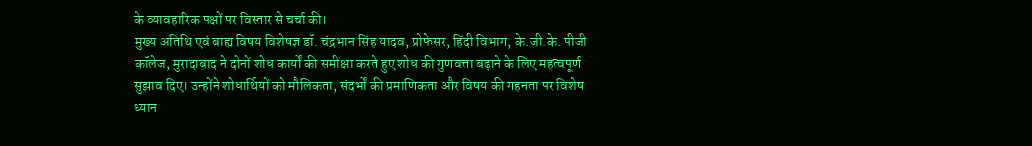के व्यावहारिक पक्षों पर विस्तार से चर्चा की।
मुख्य अतिथि एवं बाह्य विषय विशेषज्ञ डॉ. चंद्रभान सिंह यादव, प्रोफेसर, हिंदी विभाग, के.जी.के. पीजी कॉलेज, मुरादाबाद ने दोनों शोध कार्यों की समीक्षा करते हुए शोध की गुणवत्ता बढ़ाने के लिए महत्वपूर्ण सुझाव दिए। उन्होंने शोधार्थियों को मौलिकता, संदर्भों की प्रमाणिकता और विषय की गहनता पर विशेष ध्यान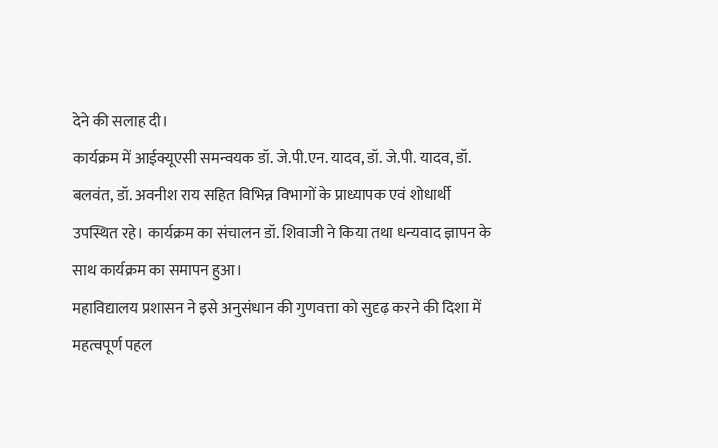देने की सलाह दी।
कार्यक्रम में आईक्यूएसी समन्वयक डॉ. जे.पी.एन. यादव, डॉ. जे.पी. यादव, डॉ. बलवंत, डॉ. अवनीश राय सहित विभिन्न विभागों के प्राध्यापक एवं शोधार्थी उपस्थित रहे। कार्यक्रम का संचालन डॉ. शिवाजी ने किया तथा धन्यवाद ज्ञापन के साथ कार्यक्रम का समापन हुआ।
महाविद्यालय प्रशासन ने इसे अनुसंधान की गुणवत्ता को सुदृढ़ करने की दिशा में महत्वपूर्ण पहल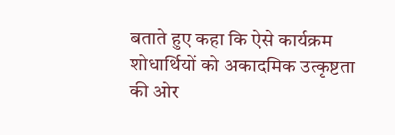बताते हुए कहा कि ऐसे कार्यक्रम शोधार्थियों को अकादमिक उत्कृष्टता की ओर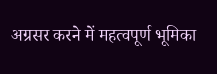अग्रसर करने में महत्वपूर्ण भूमिका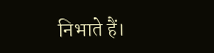निभाते हैं।